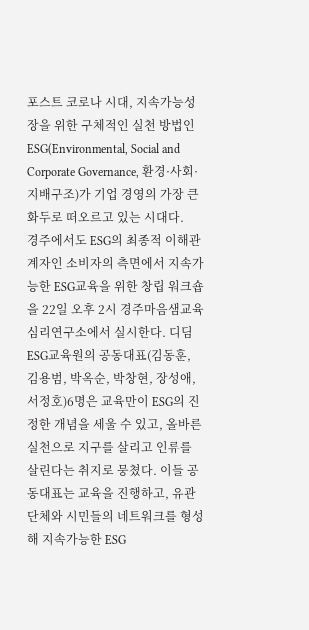포스트 코로나 시대, 지속가능성장을 위한 구체적인 실천 방법인 ESG(Environmental, Social and Corporate Governance, 환경·사회·지배구조)가 기업 경영의 가장 큰 화두로 떠오르고 있는 시대다.
경주에서도 ESG의 최종적 이해관계자인 소비자의 측면에서 지속가능한 ESG교육을 위한 창립 워크숍을 22일 오후 2시 경주마음샘교육심리연구소에서 실시한다. 디딤ESG교육원의 공동대표(김동훈, 김용범, 박옥순, 박창현, 장성애, 서정호)6명은 교육만이 ESG의 진정한 개념을 세울 수 있고, 올바른 실천으로 지구를 살리고 인류를 살린다는 취지로 뭉쳤다. 이들 공동대표는 교육을 진행하고, 유관단체와 시민들의 네트워크를 형성해 지속가능한 ESG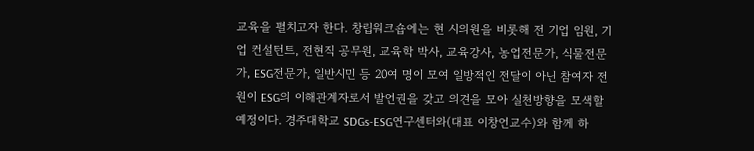교육을 펼치고자 한다. 창립워크숍에는 현 시의원을 비롯해 전 기업 임원, 기업 컨설턴트, 전현직 공무원, 교육학 박사, 교육강사, 농업전문가, 식물전문가, ESG전문가, 일반시민 등 20여 명이 모여 일방적인 전달이 아닌 참여자 전원이 ESG의 이해관계자로서 발언권을 갖고 의견을 모아 실천방향을 모색할 예정이다. 경주대학교 SDGs-ESG연구센터와(대표 이창언교수)와 함께 하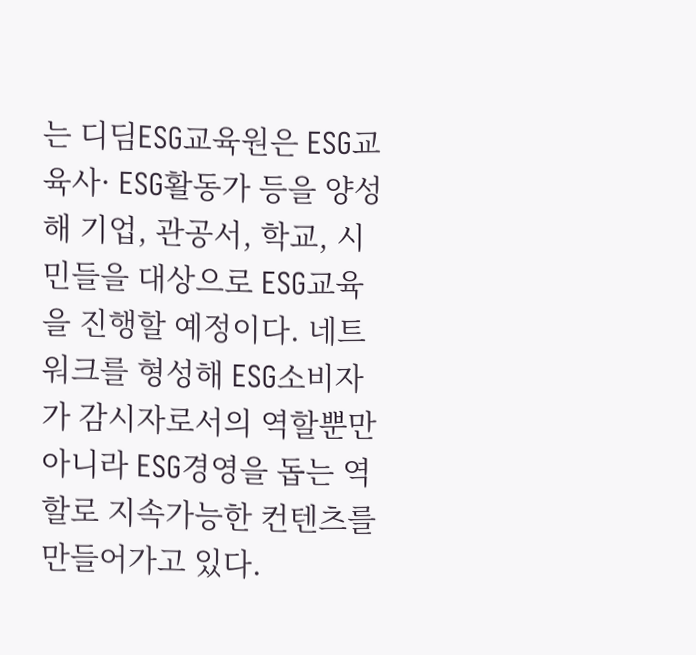는 디딤ESG교육원은 ESG교육사· ESG활동가 등을 양성해 기업, 관공서, 학교, 시민들을 대상으로 ESG교육을 진행할 예정이다. 네트워크를 형성해 ESG소비자가 감시자로서의 역할뿐만 아니라 ESG경영을 돕는 역할로 지속가능한 컨텐츠를 만들어가고 있다.